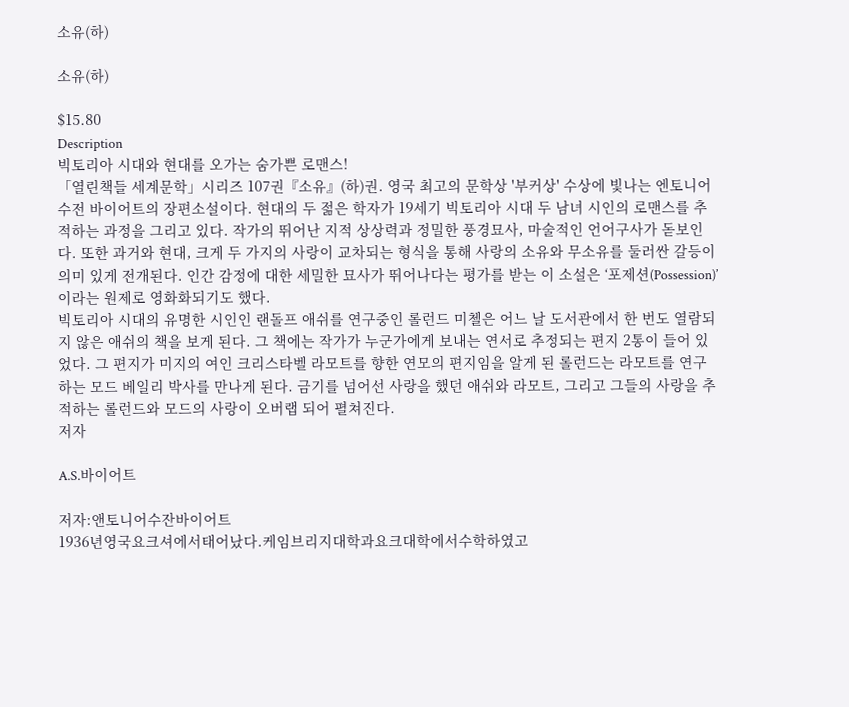소유(하)

소유(하)

$15.80
Description
빅토리아 시대와 현대를 오가는 숨가쁜 로맨스!
「열린책들 세계문학」시리즈 107권『소유』(하)권. 영국 최고의 문학상 '부커상' 수상에 빛나는 엔토니어 수전 바이어트의 장편소설이다. 현대의 두 젊은 학자가 19세기 빅토리아 시대 두 남녀 시인의 로맨스를 추적하는 과정을 그리고 있다. 작가의 뛰어난 지적 상상력과 정밀한 풍경묘사, 마술적인 언어구사가 돋보인다. 또한 과거와 현대, 크게 두 가지의 사랑이 교차되는 형식을 통해 사랑의 소유와 무소유를 둘러싼 갈등이 의미 있게 전개된다. 인간 감정에 대한 세밀한 묘사가 뛰어나다는 평가를 받는 이 소설은 ‘포제션(Possession)’이라는 원제로 영화화되기도 했다.
빅토리아 시대의 유명한 시인인 랜돌프 애쉬를 연구중인 롤런드 미첼은 어느 날 도서관에서 한 번도 열람되지 않은 애쉬의 책을 보게 된다. 그 책에는 작가가 누군가에게 보내는 연서로 추정되는 편지 2통이 들어 있었다. 그 편지가 미지의 여인 크리스타벨 라모트를 향한 연모의 편지임을 알게 된 롤런드는 라모트를 연구하는 모드 베일리 박사를 만나게 된다. 금기를 넘어선 사랑을 했던 애쉬와 라모트, 그리고 그들의 사랑을 추적하는 롤런드와 모드의 사랑이 오버랩 되어 펼쳐진다.
저자

A.S.바이어트

저자:앤토니어수잔바이어트
1936년영국요크셔에서태어났다.케임브리지대학과요크대학에서수학하였고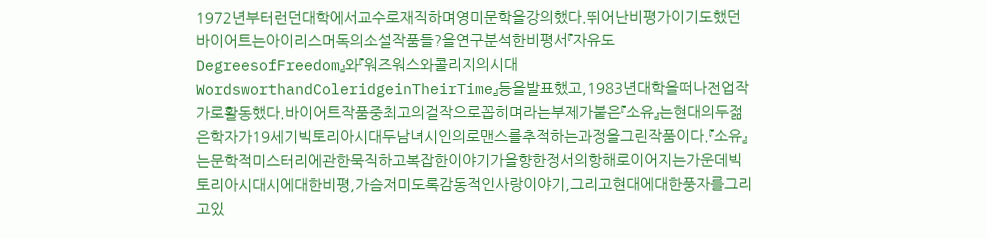1972년부터런던대학에서교수로재직하며영미문학을강의했다.뛰어난비평가이기도했던바이어트는아이리스머독의소설작품들?을연구분석한비평서『자유도DegreesofFreedom』와『워즈워스와콜리지의시대WordsworthandColeridgeinTheirTime』등을발표했고,1983년대학을떠나전업작가로활동했다.바이어트작품중최고의걸작으로꼽히며라는부제가붙은『소유』는현대의두젊은학자가19세기빅토리아시대두남녀시인의로맨스를추적하는과정을그린작품이다.『소유』는문학적미스터리에관한묵직하고복잡한이야기가을향한정서의항해로이어지는가운데빅토리아시대시에대한비평,가슴저미도록감동적인사랑이야기,그리고현대에대한풍자를그리고있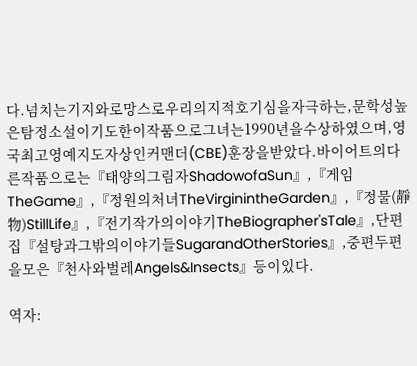다.넘치는기지와로망스로우리의지적호기심을자극하는,문학성높은탐정소설이기도한이작품으로그녀는1990년을수상하였으며,영국최고영예지도자상인커맨더(CBE)훈장을받았다.바이어트의다른작품으로는『태양의그림자ShadowofaSun』,『게임TheGame』,『정원의처녀TheVirginintheGarden』,『정물(靜物)StillLife』,『전기작가의이야기TheBiographer'sTale』,단편집『설탕과그밖의이야기들SugarandOtherStories』,중편두편을모은『천사와벌레Angels&Insects』등이있다.

역자: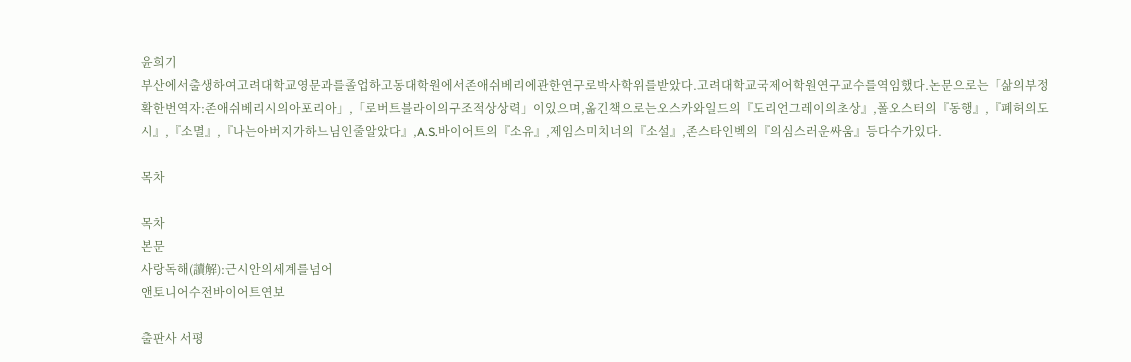윤희기
부산에서출생하여고려대학교영문과를졸업하고동대학원에서존애쉬베리에관한연구로박사학위를받았다.고려대학교국제어학원연구교수를역임했다.논문으로는「삶의부정확한번역자:존애쉬베리시의아포리아」,「로버트블라이의구조적상상력」이있으며,옮긴책으로는오스카와일드의『도리언그레이의초상』,폴오스터의『동행』,『폐허의도시』,『소멸』,『나는아버지가하느님인줄알았다』,A.S.바이어트의『소유』,제임스미치너의『소설』,존스타인벡의『의심스러운싸움』등다수가있다.

목차

목차
본문
사랑독해(讀解):근시안의세계를넘어
앤토니어수전바이어트연보

출판사 서평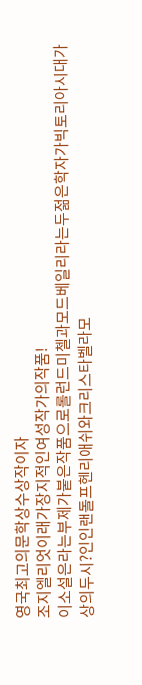영국최고의문학상수상작이자
조지엘리엇이래가장지적인여성작가의작품!
이소설은라는부제가붙은작품으로롤런드미첼과모드베일리라는두젊은학자가빅토리아시대가상의두시?인인랜돌프헨리애쉬와크리스타벨라모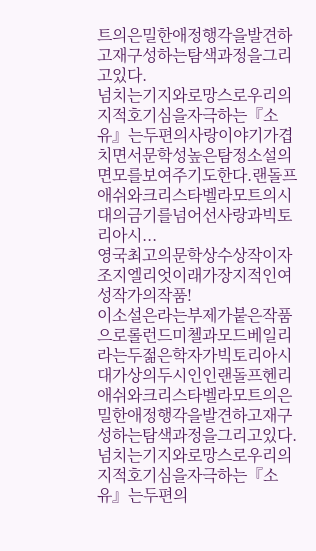트의은밀한애정행각을발견하고재구성하는탐색과정을그리고있다.
넘치는기지와로망스로우리의지적호기심을자극하는『소유』는두편의사랑이야기가겹치면서문학성높은탐정소설의면모를보여주기도한다.랜돌프애쉬와크리스타벨라모트의시대의금기를넘어선사랑과빅토리아시...
영국최고의문학상수상작이자
조지엘리엇이래가장지적인여성작가의작품!
이소설은라는부제가붙은작품으로롤런드미첼과모드베일리라는두젊은학자가빅토리아시대가상의두시인인랜돌프헨리애쉬와크리스타벨라모트의은밀한애정행각을발견하고재구성하는탐색과정을그리고있다.
넘치는기지와로망스로우리의지적호기심을자극하는『소유』는두편의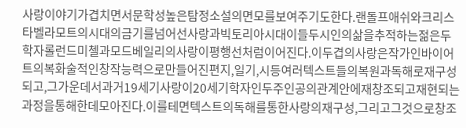사랑이야기가겹치면서문학성높은탐정소설의면모를보여주기도한다.랜돌프애쉬와크리스타벨라모트의시대의금기를넘어선사랑과빅토리아시대이들두시인의삶을추적하는젊은두학자롤런드미첼과모드베일리의사랑이평행선처럼이어진다.이두겹의사랑은작가인바이어트의복화술적인창작능력으로만들어진편지,일기,시등여러텍스트들의복원과독해로재구성되고,그가운데서과거19세기사랑이20세기학자인두주인공의관계안에재창조되고재현되는과정을통해한데모아진다.이를테면텍스트의독해를통한사랑의재구성,그리고그것으로창조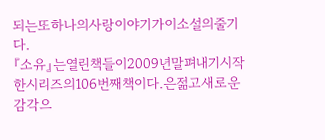되는또하나의사랑이야기가이소설의줄기다.
『소유』는열린책들이2009년말펴내기시작한시리즈의106번째책이다.은젊고새로운감각으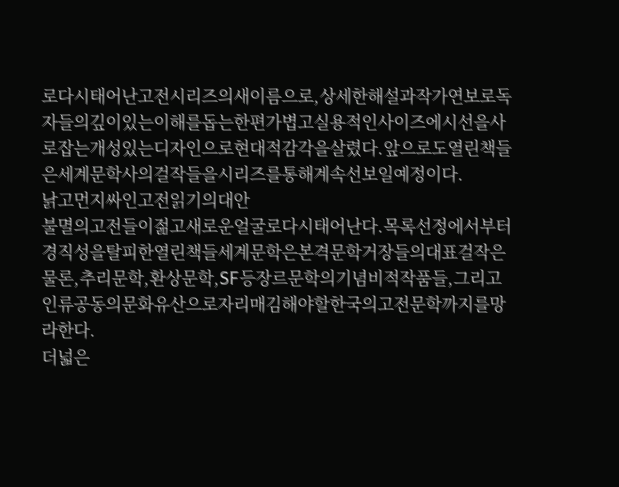로다시태어난고전시리즈의새이름으로,상세한해설과작가연보로독자들의깊이있는이해를돕는한편가볍고실용적인사이즈에시선을사로잡는개성있는디자인으로현대적감각을살렸다.앞으로도열린책들은세계문학사의걸작들을시리즈를통해계속선보일예정이다.
낡고먼지싸인고전읽기의대안
불멸의고전들이젊고새로운얼굴로다시태어난다.목록선정에서부터경직성을탈피한열린책들세계문학은본격문학거장들의대표걸작은물론,추리문학,환상문학,SF등장르문학의기념비적작품들,그리고인류공동의문화유산으로자리매김해야할한국의고전문학까지를망라한다.
더넓은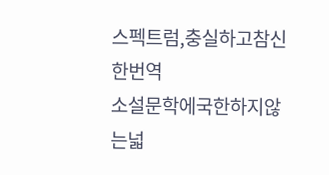스펙트럼,충실하고참신한번역
소설문학에국한하지않는넓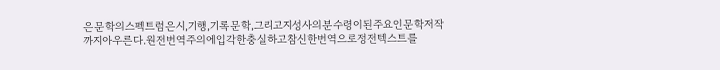은문학의스펙트럼은시,기행,기록문학,그리고지성사의분수령이된주요인문학저작까지아우른다.원전번역주의에입각한충실하고참신한번역으로정전텍스트를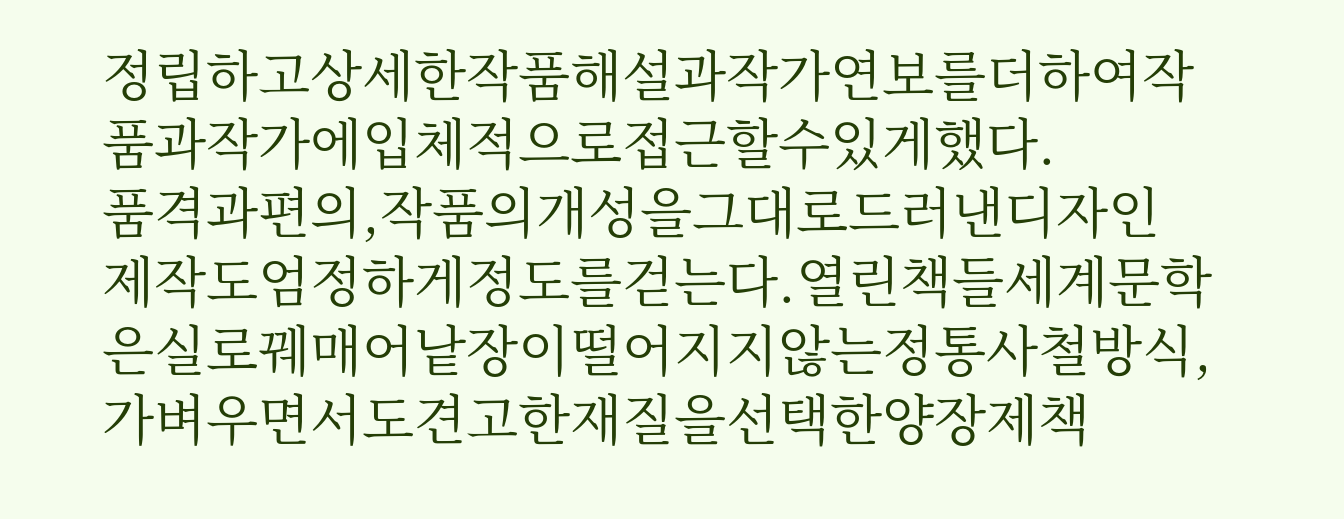정립하고상세한작품해설과작가연보를더하여작품과작가에입체적으로접근할수있게했다.
품격과편의,작품의개성을그대로드러낸디자인
제작도엄정하게정도를걷는다.열린책들세계문학은실로꿰매어낱장이떨어지지않는정통사철방식,가벼우면서도견고한재질을선택한양장제책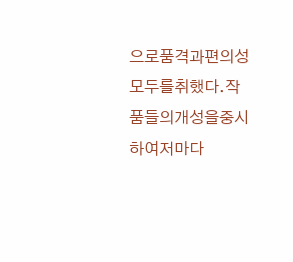으로품격과편의성모두를취했다.작품들의개성을중시하여저마다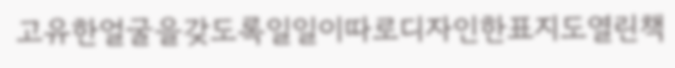고유한얼굴을갖도록일일이따로디자인한표지도열린책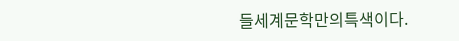들세계문학만의특색이다.